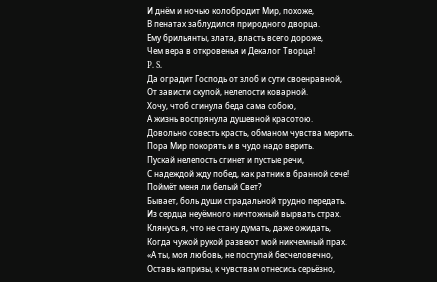И днём и ночью колобродит Мир, похоже,
В пенатах заблудился природного дворца.
Ему брильянты, злата, власть всего дороже,
Чем вера в откровенья и Декалог Творца!
P. S.
Да оградит Господь от злоб и сути своенравной,
От зависти скупой, нелепости коварной.
Хочу, чтоб сгинула беда сама собою,
А жизнь воспрянула душевной красотою.
Довольно совесть красть, обманом чувства мерить.
Пора Мир покорять и в чудо надо верить.
Пускай нелепость сгинет и пустые речи,
С надеждой жду побед, как ратник в бранной сече!
Поймёт меня ли белый Свет?
Бывает, боль души страдальной трудно передать.
Из сердца неуёмного ничтожный вырвать страх.
Клянусь я, что не стану думать, даже ожидать,
Когда чужой рукой развеют мой никчемный прах.
«А ты, моя любовь, не поступай бесчеловечно,
Оставь капризы, к чувствам отнесись серьёзно,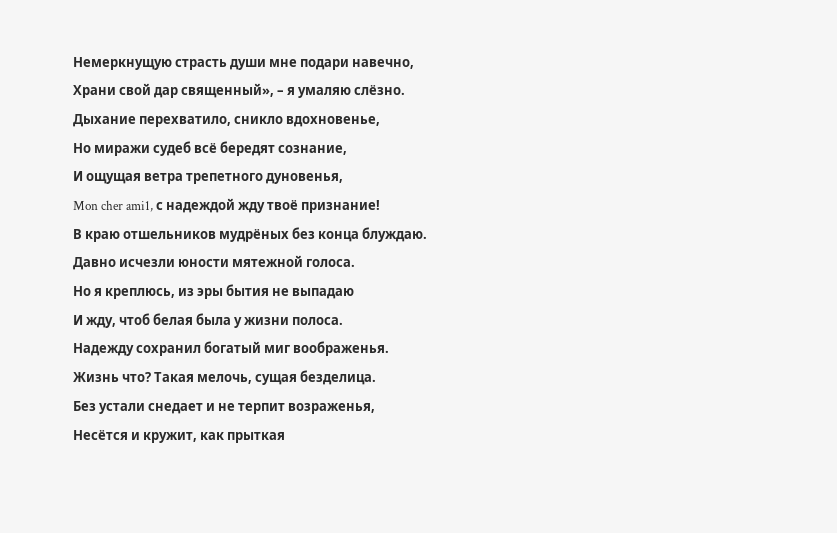Немеркнущую страсть души мне подари навечно,
Храни свой дар священный», – я умаляю слёзно.
Дыхание перехватило, сникло вдохновенье,
Но миражи судеб всё бередят сознание,
И ощущая ветра трепетного дуновенья,
Mon cher ami1, с надеждой жду твоё признание!
В краю отшельников мудрёных без конца блуждаю.
Давно исчезли юности мятежной голоса.
Но я креплюсь, из эры бытия не выпадаю
И жду, чтоб белая была у жизни полоса.
Надежду сохранил богатый миг воображенья.
Жизнь что? Такая мелочь, сущая безделица.
Без устали снедает и не терпит возраженья,
Несётся и кружит, как прыткая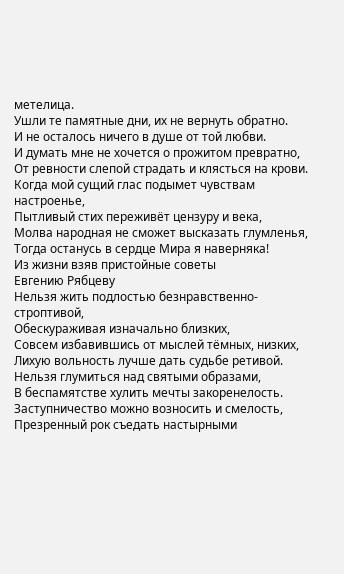метелица.
Ушли те памятные дни, их не вернуть обратно.
И не осталось ничего в душе от той любви.
И думать мне не хочется о прожитом превратно,
От ревности слепой страдать и клясться на крови.
Когда мой сущий глас подымет чувствам настроенье,
Пытливый стих переживёт цензуру и века,
Молва народная не сможет высказать глумленья,
Тогда останусь в сердце Мира я наверняка!
Из жизни взяв пристойные советы
Евгению Рябцеву
Нельзя жить подлостью безнравственно-строптивой,
Обескураживая изначально близких,
Совсем избавившись от мыслей тёмных, низких,
Лихую вольность лучше дать судьбе ретивой.
Нельзя глумиться над святыми образами,
В беспамятстве хулить мечты закоренелость.
Заступничество можно возносить и смелость,
Презренный рок съедать настырными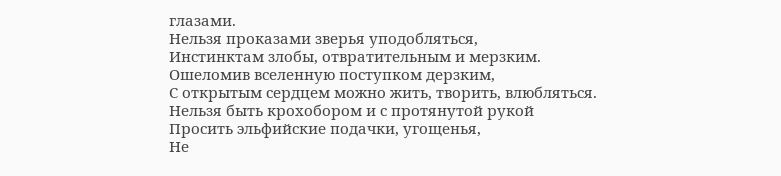глазами.
Нельзя проказами зверья уподобляться,
Инстинктам злобы, отвратительным и мерзким.
Ошеломив вселенную поступком дерзким,
С открытым сердцем можно жить, творить, влюбляться.
Нельзя быть крохобором и с протянутой рукой
Просить эльфийские подачки, угощенья,
Не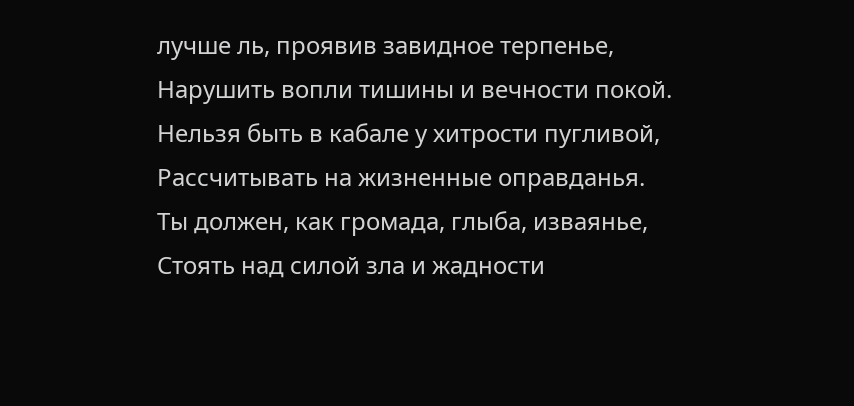лучше ль, проявив завидное терпенье,
Нарушить вопли тишины и вечности покой.
Нельзя быть в кабале у хитрости пугливой,
Рассчитывать на жизненные оправданья.
Ты должен, как громада, глыба, изваянье,
Стоять над силой зла и жадности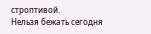строптивой.
Нельзя бежать сегодня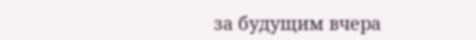за будущим вчера